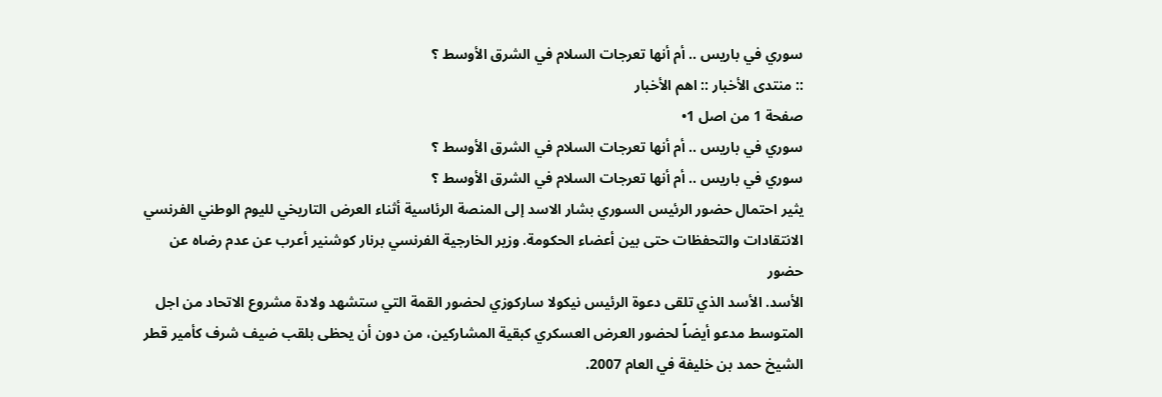سوري في باريس .. أم أنها تعرجات السلام في الشرق الأوسط ؟
:: منتدى الأخبار :: اهم الأخبار
صفحة 1 من اصل 1•
سوري في باريس .. أم أنها تعرجات السلام في الشرق الأوسط ؟
سوري في باريس .. أم أنها تعرجات السلام في الشرق الأوسط ؟
يثير احتمال حضور الرئيس السوري بشار الاسد إلى المنصة الرئاسية أثناء العرض التاريخي لليوم الوطني الفرنسي الانتقادات والتحفظات حتى بين أعضاء الحكومة. وزير الخارجية الفرنسي برنار كوشنير أعرب عن عدم رضاه عن حضور
الأسد. الأسد الذي تلقى دعوة الرئيس نيكولا ساركوزي لحضور القمة التي ستشهد ولادة مشروع الاتحاد من اجل المتوسط مدعو أيضاً لحضور العرض العسكري كبقية المشاركين، من دون أن يحظى بلقب ضيف شرف كأمير قطر الشيخ حمد بن خليفة في العام 2007.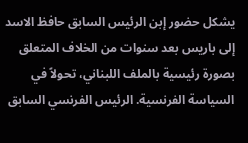يشكل حضور إبن الرئيس السابق حافظ الاسد إلى باريس بعد سنوات من الخلاف المتعلق بصورة رئيسية بالملف اللبناني، تحولاً في السياسة الفرنسية. الرئيس الفرنسي السابق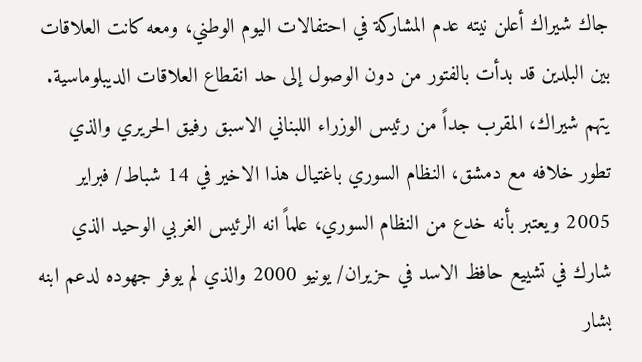جاك شيراك أعلن نيته عدم المشاركة في احتفالات اليوم الوطني، ومعه كانت العلاقات بين البلدين قد بدأت بالفتور من دون الوصول إلى حد انقطاع العلاقات الديبلوماسية. يتهم شيراك، المقرب جداً من رئيس الوزراء اللبناني الاسبق رفيق الحريري والذي تطور خلافه مع دمشق، النظام السوري باغتيال هذا الاخير في 14 شباط/ فبراير 2005 ويعتبر بأنه خدع من النظام السوري، علماً انه الرئيس الغربي الوحيد الذي شارك في تشييع حافظ الاسد في حزيران/ يونيو 2000 والذي لم يوفر جهوده لدعم ابنه بشار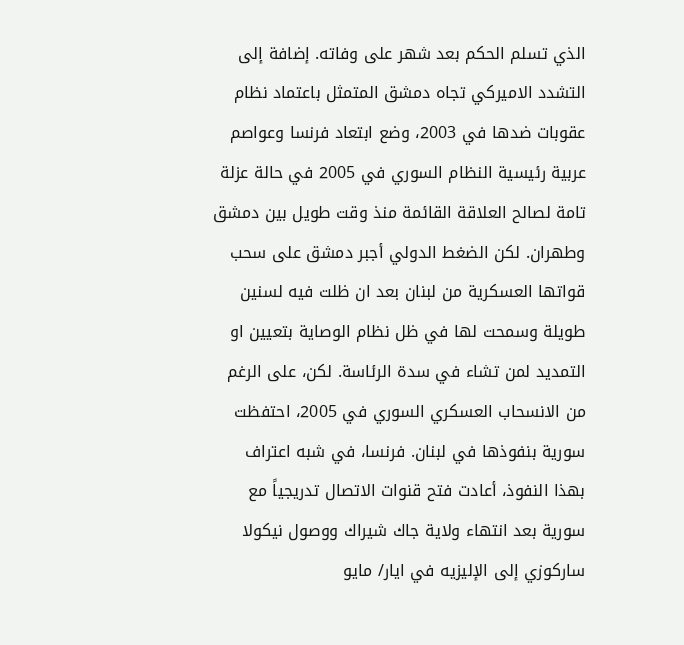الذي تسلم الحكم بعد شهر على وفاته. إضافة إلى التشدد الاميركي تجاه دمشق المتمثل باعتماد نظام عقوبات ضدها في 2003، وضع ابتعاد فرنسا وعواصم عربية رئيسية النظام السوري في 2005 في حالة عزلة تامة لصالح العلاقة القائمة منذ وقت طويل بين دمشق وطهران. لكن الضغط الدولي أجبر دمشق على سحب قواتها العسكرية من لبنان بعد ان ظلت فيه لسنين طويلة وسمحت لها في ظل نظام الوصاية بتعيين او التمديد لمن تشاء في سدة الرئاسة. لكن، على الرغم من الانسحاب العسكري السوري في 2005، احتفظت سورية بنفوذها في لبنان. فرنسا، في شبه اعتراف بهذا النفوذ، أعادت فتح قنوات الاتصال تدريجياً مع سورية بعد انتهاء ولاية جاك شيراك ووصول نيكولا ساركوزي إلى الإليزيه في ايار/ مايو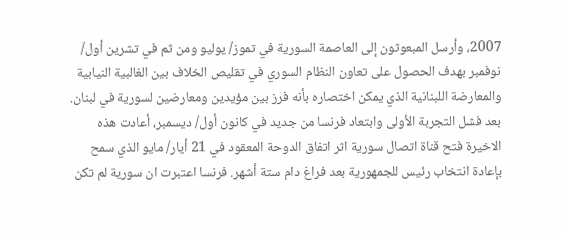2007، وأرسل المبعوثون إلى العاصمة السورية في تموز/ يوليو ومن ثم في تشرين أول/ نوفمبر بهدف الحصول على تعاون النظام السوري في تقليص الخلاف بين الغالبية النيابية والمعارضة اللبنانية الذي يمكن اختصاره بأنه فرز بين مؤيدين ومعارضين لسورية في لبنان. بعد فشل التجربة الأولى وابتعاد فرنسا من جديد في كانون أول/ ديسمبر، أعادت هذه الاخيرة فتح قناة اتصال سورية اثر اتفاق الدوحة المعقود في 21 أيار/ مايو الذي سمح بإعادة انتخاب رئيس للجمهورية بعد فراغ دام ستة أشهر. فرنسا اعتبرت ان سورية لم تكن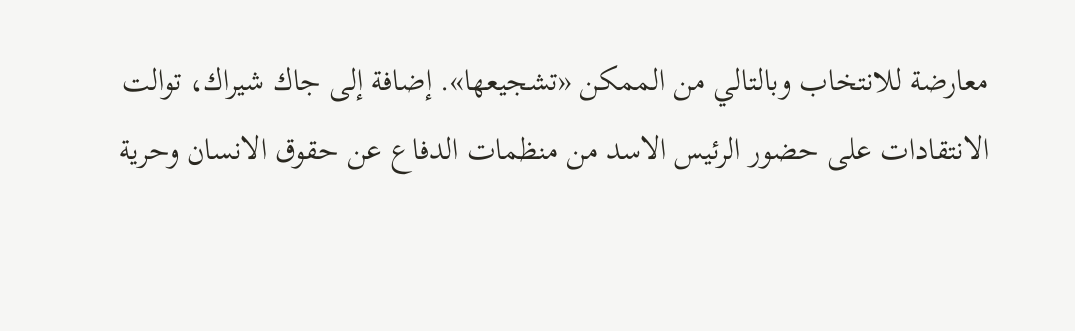معارضة للانتخاب وبالتالي من الممكن «تشجيعها». إضافة إلى جاك شيراك، توالت الانتقادات على حضور الرئيس الاسد من منظمات الدفاع عن حقوق الانسان وحرية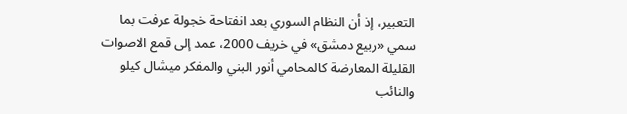التعبير، إذ أن النظام السوري بعد انفتاحة خجولة عرفت بما سمي «ربيع دمشق» في خريف 2000، عمد إلى قمع الاصوات القليلة المعارضة كالمحامي أنور البني والمفكر ميشال كيلو والنائب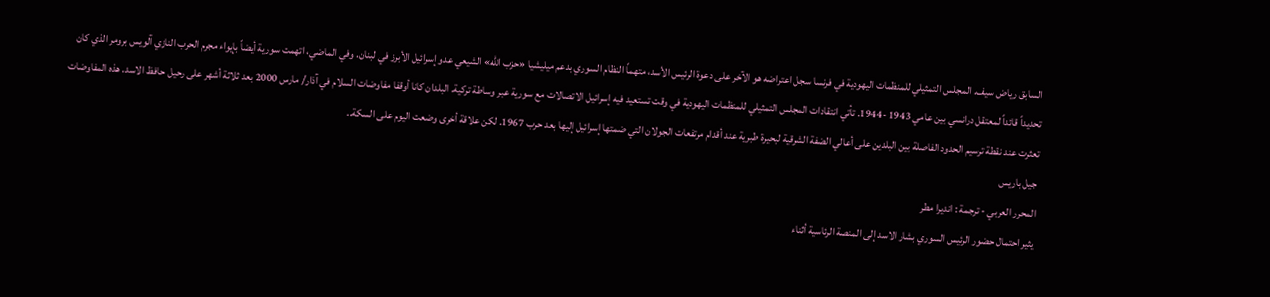السابق رياض سيف. المجلس التمثيلي للمنظمات اليهودية في فرنسا سجل اعتراضه هو الآخر على دعوة الرئيس الأسد، متهماً النظام السوري بدعم ميليشيا «حزب الله» الشيعي عدو إسرائيل الأبرز في لبنان. وفي الماضي، اتهمت سورية أيضاً بإيواء مجرم الحرب النازي آلويس برومر الذي كان تحديداً قائداً لمعتقل درانسي بين عامي 1943 -1944. تأتي انتقادات المجلس التمثيلي للمنظمات اليهودية في وقت تستعيد فيه إسرائيل الاتصالات مع سورية عبر وساطة تركية. البلدان كانا أوقفا مفاوضات السلام في آذار/ مارس 2000 بعد ثلاثة أشهر على رحيل حافظ الاسد. هذه المفاوضات تعثرت عند نقطة ترسيم الحدود الفاصلة بين البلدين على أعالي الضفة الشرقية لبحيرة طبرية عند أقدام مرتفعات الجولان التي ضمتها إسرائيل إليها بعد حرب 1967. لكن علاقة أخرى وضعت اليوم على السكة..
جيل باريس
المحرر العربي - ترجمة : انديرا مطر
يثير احتمال حضور الرئيس السوري بشار الاسد إلى المنصة الرئاسية أثناء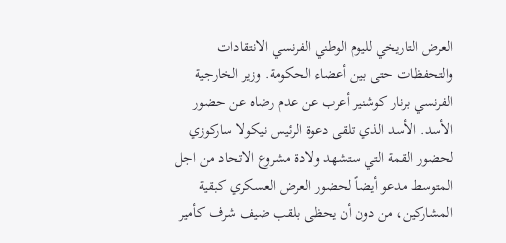العرض التاريخي لليوم الوطني الفرنسي الانتقادات والتحفظات حتى بين أعضاء الحكومة. وزير الخارجية الفرنسي برنار كوشنير أعرب عن عدم رضاه عن حضور
الأسد. الأسد الذي تلقى دعوة الرئيس نيكولا ساركوزي لحضور القمة التي ستشهد ولادة مشروع الاتحاد من اجل المتوسط مدعو أيضاً لحضور العرض العسكري كبقية المشاركين، من دون أن يحظى بلقب ضيف شرف كأمير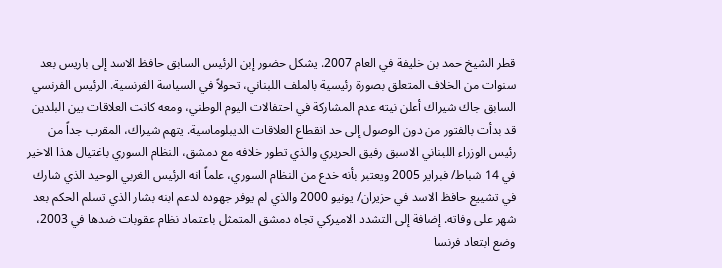قطر الشيخ حمد بن خليفة في العام 2007. يشكل حضور إبن الرئيس السابق حافظ الاسد إلى باريس بعد سنوات من الخلاف المتعلق بصورة رئيسية بالملف اللبناني، تحولاً في السياسة الفرنسية. الرئيس الفرنسي السابق جاك شيراك أعلن نيته عدم المشاركة في احتفالات اليوم الوطني، ومعه كانت العلاقات بين البلدين قد بدأت بالفتور من دون الوصول إلى حد انقطاع العلاقات الديبلوماسية. يتهم شيراك، المقرب جداً من رئيس الوزراء اللبناني الاسبق رفيق الحريري والذي تطور خلافه مع دمشق، النظام السوري باغتيال هذا الاخير في 14 شباط/ فبراير 2005 ويعتبر بأنه خدع من النظام السوري، علماً انه الرئيس الغربي الوحيد الذي شارك في تشييع حافظ الاسد في حزيران/ يونيو 2000 والذي لم يوفر جهوده لدعم ابنه بشار الذي تسلم الحكم بعد شهر على وفاته. إضافة إلى التشدد الاميركي تجاه دمشق المتمثل باعتماد نظام عقوبات ضدها في 2003، وضع ابتعاد فرنسا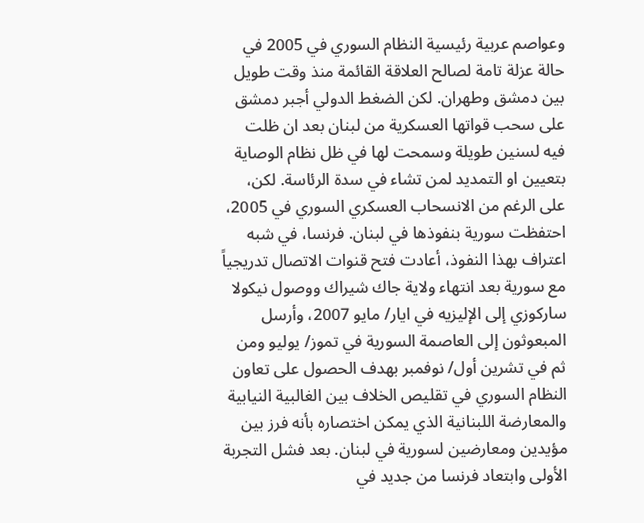وعواصم عربية رئيسية النظام السوري في 2005 في حالة عزلة تامة لصالح العلاقة القائمة منذ وقت طويل بين دمشق وطهران. لكن الضغط الدولي أجبر دمشق على سحب قواتها العسكرية من لبنان بعد ان ظلت فيه لسنين طويلة وسمحت لها في ظل نظام الوصاية بتعيين او التمديد لمن تشاء في سدة الرئاسة. لكن، على الرغم من الانسحاب العسكري السوري في 2005، احتفظت سورية بنفوذها في لبنان. فرنسا، في شبه اعتراف بهذا النفوذ، أعادت فتح قنوات الاتصال تدريجياً مع سورية بعد انتهاء ولاية جاك شيراك ووصول نيكولا ساركوزي إلى الإليزيه في ايار/ مايو 2007، وأرسل المبعوثون إلى العاصمة السورية في تموز/ يوليو ومن ثم في تشرين أول/ نوفمبر بهدف الحصول على تعاون النظام السوري في تقليص الخلاف بين الغالبية النيابية والمعارضة اللبنانية الذي يمكن اختصاره بأنه فرز بين مؤيدين ومعارضين لسورية في لبنان. بعد فشل التجربة الأولى وابتعاد فرنسا من جديد في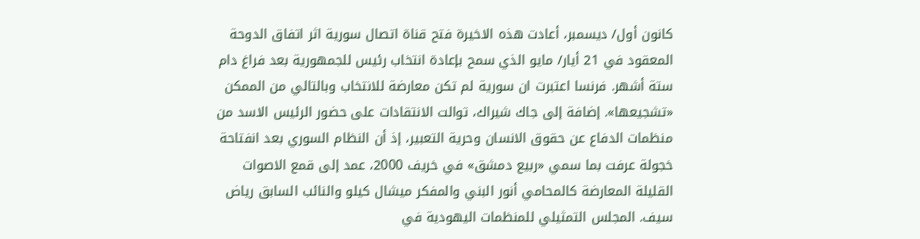كانون أول/ ديسمبر، أعادت هذه الاخيرة فتح قناة اتصال سورية اثر اتفاق الدوحة المعقود في 21 أيار/ مايو الذي سمح بإعادة انتخاب رئيس للجمهورية بعد فراغ دام ستة أشهر. فرنسا اعتبرت ان سورية لم تكن معارضة للانتخاب وبالتالي من الممكن «تشجيعها». إضافة إلى جاك شيراك، توالت الانتقادات على حضور الرئيس الاسد من منظمات الدفاع عن حقوق الانسان وحرية التعبير، إذ أن النظام السوري بعد انفتاحة خجولة عرفت بما سمي «ربيع دمشق» في خريف 2000، عمد إلى قمع الاصوات القليلة المعارضة كالمحامي أنور البني والمفكر ميشال كيلو والنائب السابق رياض سيف. المجلس التمثيلي للمنظمات اليهودية في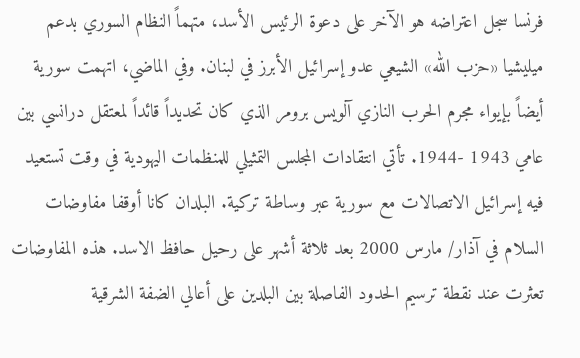فرنسا سجل اعتراضه هو الآخر على دعوة الرئيس الأسد، متهماً النظام السوري بدعم ميليشيا «حزب الله» الشيعي عدو إسرائيل الأبرز في لبنان. وفي الماضي، اتهمت سورية أيضاً بإيواء مجرم الحرب النازي آلويس برومر الذي كان تحديداً قائداً لمعتقل درانسي بين عامي 1943 -1944. تأتي انتقادات المجلس التمثيلي للمنظمات اليهودية في وقت تستعيد فيه إسرائيل الاتصالات مع سورية عبر وساطة تركية. البلدان كانا أوقفا مفاوضات السلام في آذار/ مارس 2000 بعد ثلاثة أشهر على رحيل حافظ الاسد. هذه المفاوضات تعثرت عند نقطة ترسيم الحدود الفاصلة بين البلدين على أعالي الضفة الشرقية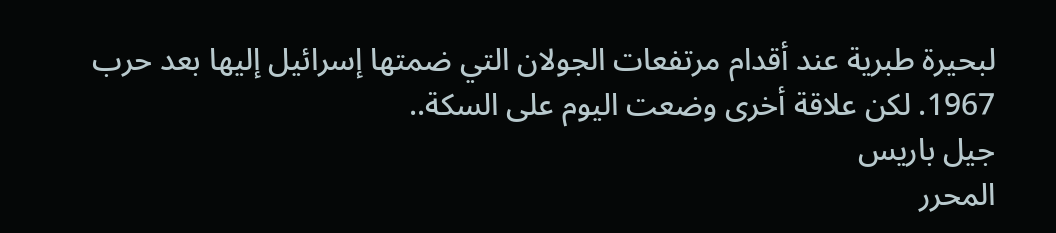لبحيرة طبرية عند أقدام مرتفعات الجولان التي ضمتها إسرائيل إليها بعد حرب 1967. لكن علاقة أخرى وضعت اليوم على السكة..
جيل باريس
المحرر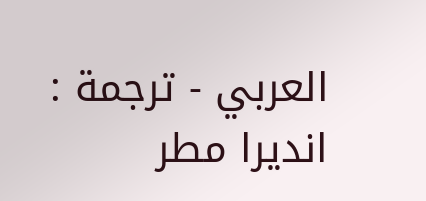العربي - ترجمة : انديرا مطر